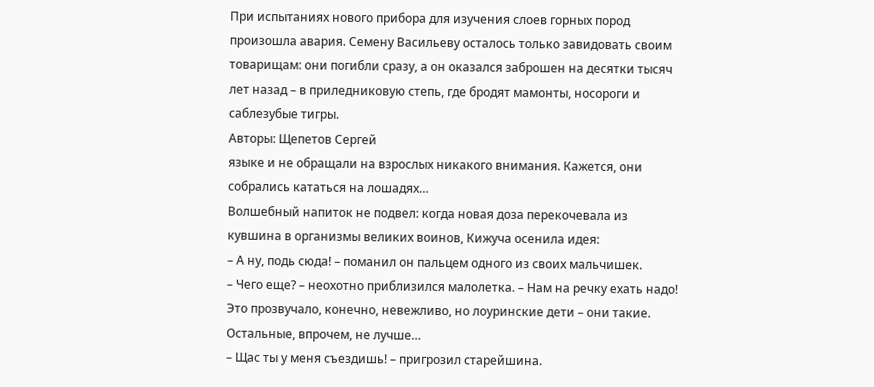При испытаниях нового прибора для изучения слоев горных пород произошла авария. Семену Васильеву осталось только завидовать своим товарищам: они погибли сразу, а он оказался заброшен на десятки тысяч лет назад – в приледниковую степь, где бродят мамонты, носороги и саблезубые тигры.
Авторы: Щепетов Сергей
языке и не обращали на взрослых никакого внимания. Кажется, они собрались кататься на лошадях…
Волшебный напиток не подвел: когда новая доза перекочевала из кувшина в организмы великих воинов, Кижуча осенила идея:
– А ну, подь сюда! – поманил он пальцем одного из своих мальчишек.
– Чего еще? – неохотно приблизился малолетка. – Нам на речку ехать надо!
Это прозвучало, конечно, невежливо, но лоуринские дети – они такие. Остальные, впрочем, не лучше…
– Щас ты у меня съездишь! – пригрозил старейшина.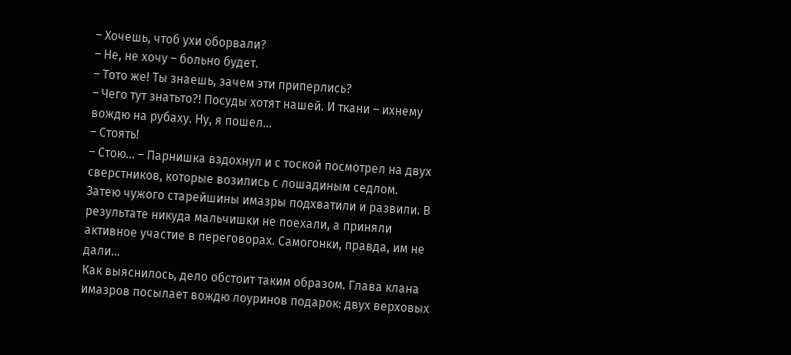– Хочешь, чтоб ухи оборвали?
– Не, не хочу – больно будет.
– Тото же! Ты знаешь, зачем эти приперлись?
– Чего тут знатьто?! Посуды хотят нашей. И ткани – ихнему вождю на рубаху. Ну, я пошел…
– Стоять!
– Стою… – Парнишка вздохнул и с тоской посмотрел на двух сверстников, которые возились с лошадиным седлом.
Затею чужого старейшины имазры подхватили и развили. В результате никуда мальчишки не поехали, а приняли активное участие в переговорах. Самогонки, правда, им не дали…
Как выяснилось, дело обстоит таким образом. Глава клана имазров посылает вождю лоуринов подарок: двух верховых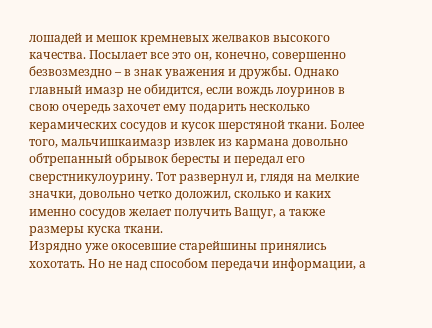лошадей и мешок кремневых желваков высокого качества. Посылает все это он, конечно, совершенно безвозмездно – в знак уважения и дружбы. Однако главный имазр не обидится, если вождь лоуринов в свою очередь захочет ему подарить несколько керамических сосудов и кусок шерстяной ткани. Более того, мальчишкаимазр извлек из кармана довольно обтрепанный обрывок бересты и передал его сверстникулоурину. Тот развернул и, глядя на мелкие значки, довольно четко доложил, сколько и каких именно сосудов желает получить Ващуг, а также размеры куска ткани.
Изрядно уже окосевшие старейшины принялись хохотать. Но не над способом передачи информации, а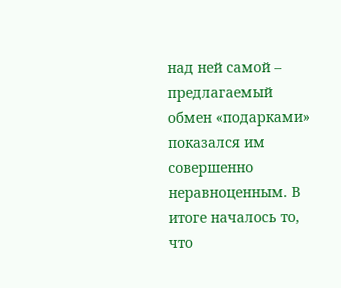над ней самой – предлагаемый обмен «подарками» показался им совершенно неравноценным. В итоге началось то, что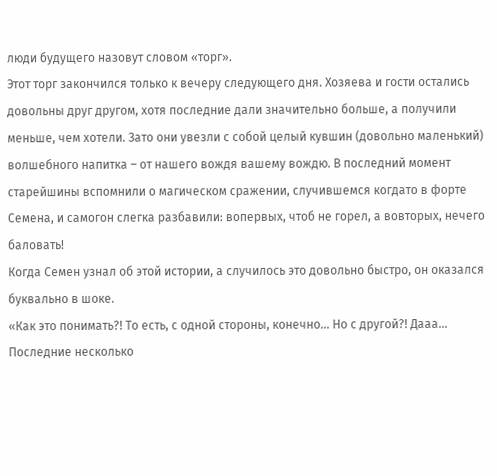люди будущего назовут словом «торг».
Этот торг закончился только к вечеру следующего дня. Хозяева и гости остались довольны друг другом, хотя последние дали значительно больше, а получили меньше, чем хотели. Зато они увезли с собой целый кувшин (довольно маленький) волшебного напитка – от нашего вождя вашему вождю. В последний момент старейшины вспомнили о магическом сражении, случившемся когдато в форте Семена, и самогон слегка разбавили: вопервых, чтоб не горел, а вовторых, нечего баловать!
Когда Семен узнал об этой истории, а случилось это довольно быстро, он оказался буквально в шоке.
«Как это понимать?! То есть, с одной стороны, конечно… Но с другой?! Дааа…
Последние несколько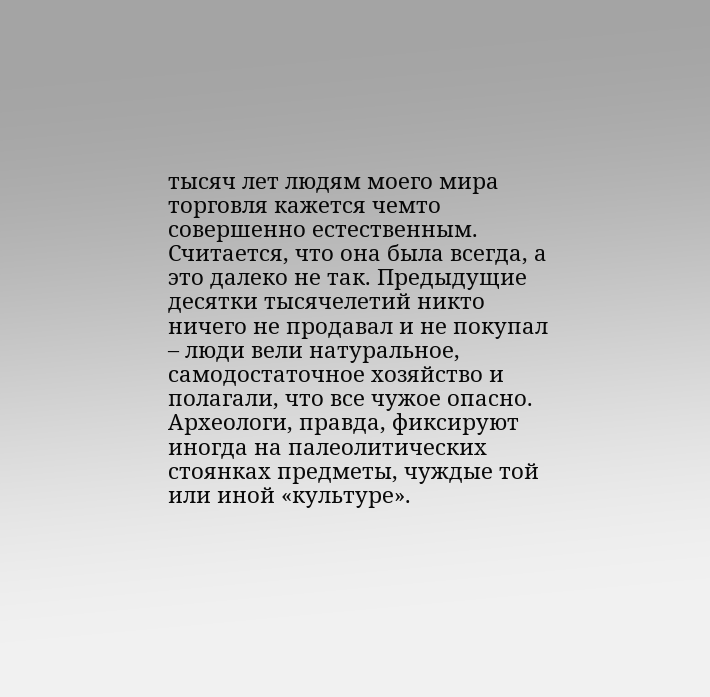тысяч лет людям моего мира торговля кажется чемто совершенно естественным. Считается, что она была всегда, а это далеко не так. Предыдущие десятки тысячелетий никто ничего не продавал и не покупал – люди вели натуральное, самодостаточное хозяйство и полагали, что все чужое опасно. Археологи, правда, фиксируют иногда на палеолитических стоянках предметы, чуждые той или иной «культуре».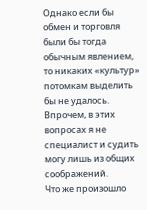Однако если бы обмен и торговля были бы тогда обычным явлением, то никаких «культур» потомкам выделить бы не удалось. Впрочем, в этих вопросах я не специалист и судить могу лишь из общих соображений.
Что же произошло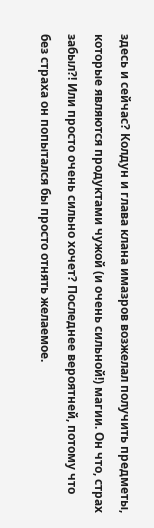здесь и сейчас? Колдун и глава клана имазров возжелал получить предметы, которые являются продуктами чужой (и очень сильной!) магии. Он что, страх забыл?! Или просто очень сильно хочет? Последнее вероятней, потому что без страха он попытался бы просто отнять желаемое.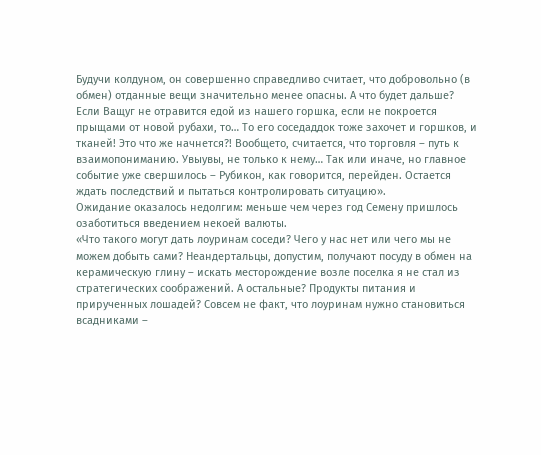Будучи колдуном, он совершенно справедливо считает, что добровольно (в обмен) отданные вещи значительно менее опасны. А что будет дальше? Если Ващуг не отравится едой из нашего горшка, если не покроется прыщами от новой рубахи, то… То его соседаддок тоже захочет и горшков, и тканей! Это что же начнется?! Вообщето, считается, что торговля – путь к взаимопониманию. Увыувы, не только к нему… Так или иначе, но главное событие уже свершилось – Рубикон, как говорится, перейден. Остается ждать последствий и пытаться контролировать ситуацию».
Ожидание оказалось недолгим: меньше чем через год Семену пришлось озаботиться введением некоей валюты.
«Что такого могут дать лоуринам соседи? Чего у нас нет или чего мы не можем добыть сами? Неандертальцы, допустим, получают посуду в обмен на керамическую глину – искать месторождение возле поселка я не стал из стратегических соображений. А остальные? Продукты питания и прирученных лошадей? Совсем не факт, что лоуринам нужно становиться всадниками –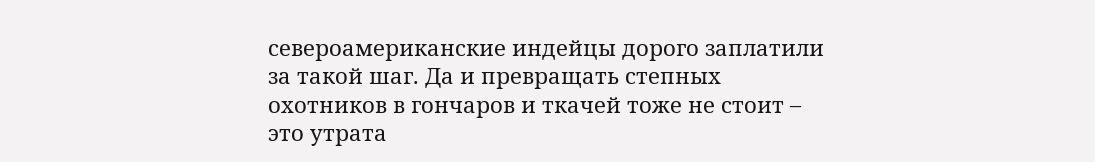североамериканские индейцы дорого заплатили за такой шаг. Да и превращать степных охотников в гончаров и ткачей тоже не стоит – это утрата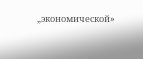„экономической»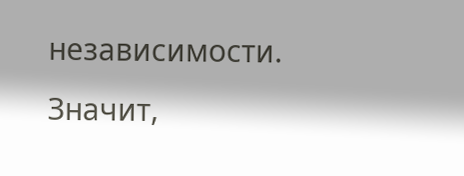независимости. Значит,